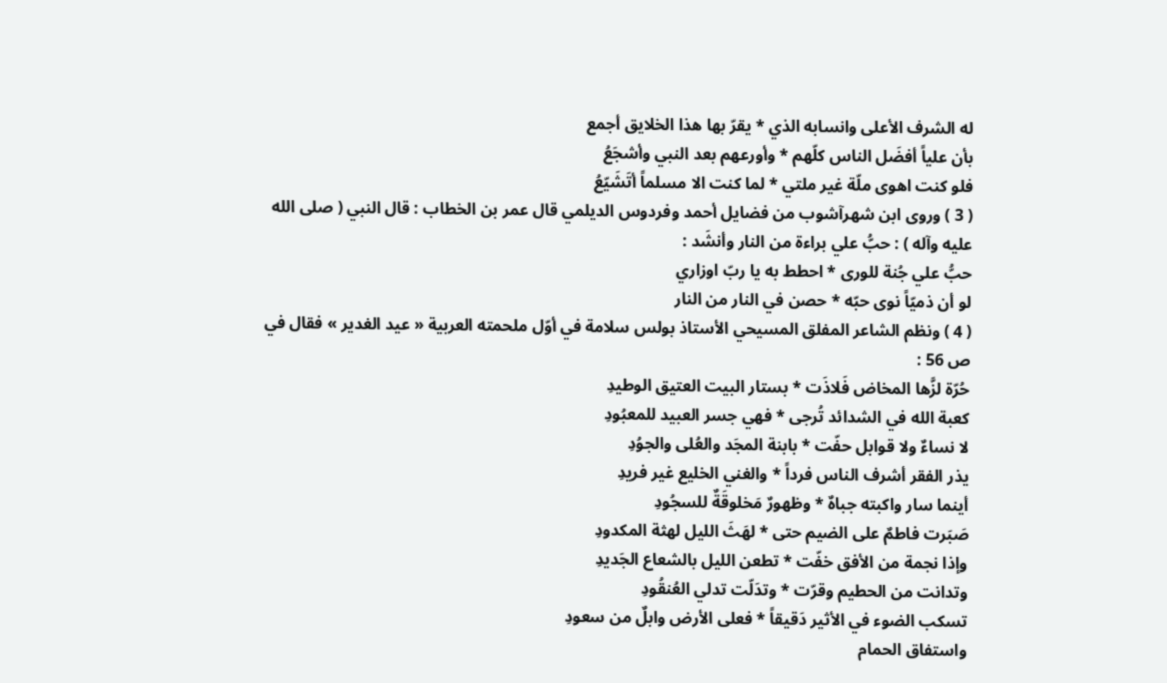له الشرف الأعلى وانسابه الذي * يقرّ بها هذا الخلايق أجمع
بأن علياً أفضَل الناس كلّهم * وأورعهم بعد النبي وأشجَعُ
فلو كنت اهوى ملّة غير ملتي * لما كنت الا مسلماً أتَشَيّعُ
( 3 ) وروى ابن شهرآشوب من فضايل أحمد وفردوس الديلمي قال عمر بن الخطاب : قال النبي ( صلى الله عليه وآله ) : حبُّ علي براءة من النار وأنشَد :
حبُّ علي جُنة للورى * احطط به يا ربّ اوزاري
لو أن ذميّاً نوى حبّه * حصن في النار من النار
( 4 ) ونظم الشاعر المفلق المسيحي الأستاذ بولس سلامة في أوّل ملحمته العربية « عيد الغدير » فقال في ص 56 :
حُرّة لزَّها المخاض فَلاذَت * بستار البيت العتيق الوطيدِ
كعبة الله في الشدائد تُرجى * فهي جسر العبيد للمعبُودِ
لا نساءٌ ولا قوابل حفّت * بابنة المجَد والعُلى والجوُدِ
يذر الفقر أشرف الناس فرداً * والغني الخليع غير فريدِ
أينما سار واكبته جباهٌ * وظهورٌ مَخلوقَةٌ للسجُودِ
صَبَرت فاطمٌ على الضيم حتى * لهَثَ الليل لهثة المكدودِ
وإذا نجمة من الأفق خفّت * تطعن الليل بالشعاع الجَديدِ
وتدانت من الحطيم وقرّت * وتدَلّت تدلي العُنقُودِ
تسكب الضوء في الأثير دَقيقاً * فعلى الأرض وابلٌ من سعودِ
واستفاق الحمام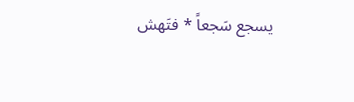يسجع سَجعاً * فتَهش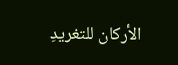الأركان للتغريدِ